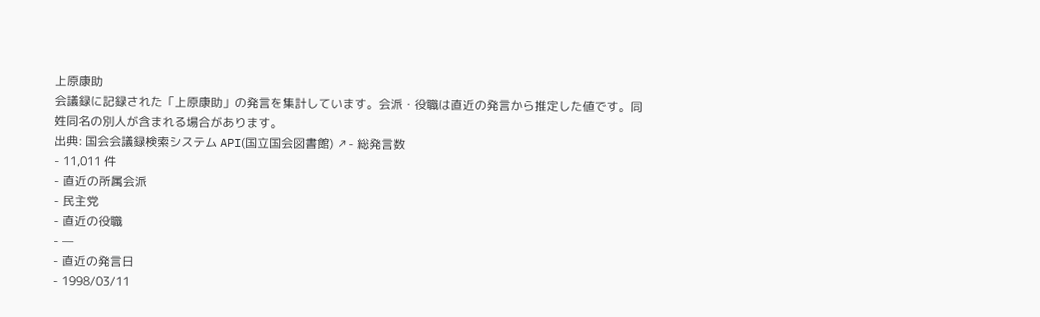上原康助
会議録に記録された「上原康助」の発言を集計しています。会派・役職は直近の発言から推定した値です。同姓同名の別人が含まれる場合があります。
出典: 国会会議録検索システム API(国立国会図書館) ↗- 総発言数
- 11,011 件
- 直近の所属会派
- 民主党
- 直近の役職
- —
- 直近の発言日
- 1998/03/11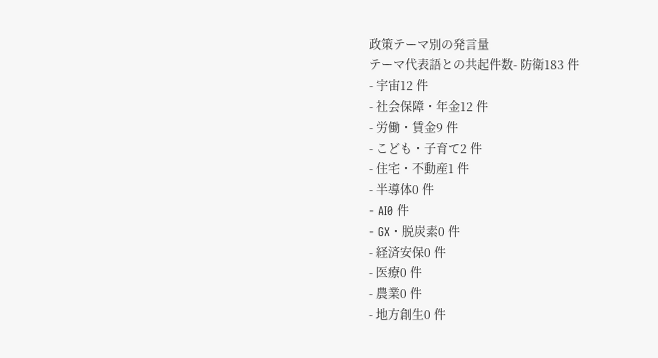政策テーマ別の発言量
テーマ代表語との共起件数- 防衛183 件
- 宇宙12 件
- 社会保障・年金12 件
- 労働・賃金9 件
- こども・子育て2 件
- 住宅・不動産1 件
- 半導体0 件
- AI0 件
- GX・脱炭素0 件
- 経済安保0 件
- 医療0 件
- 農業0 件
- 地方創生0 件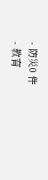- 防災0 件
- 教育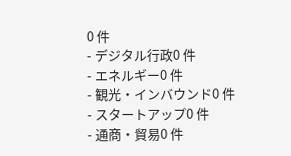0 件
- デジタル行政0 件
- エネルギー0 件
- 観光・インバウンド0 件
- スタートアップ0 件
- 通商・貿易0 件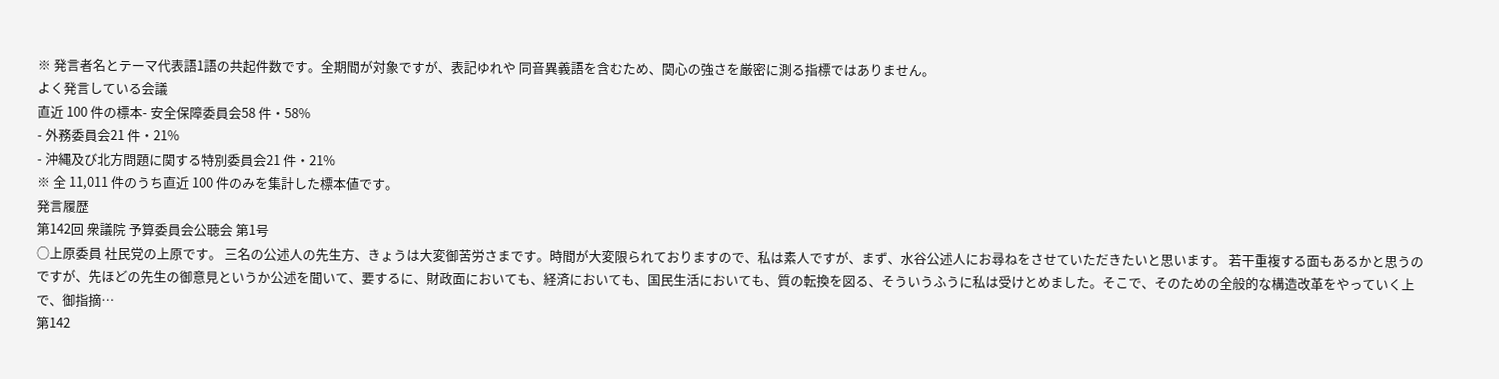※ 発言者名とテーマ代表語1語の共起件数です。全期間が対象ですが、表記ゆれや 同音異義語を含むため、関心の強さを厳密に測る指標ではありません。
よく発言している会議
直近 100 件の標本- 安全保障委員会58 件・58%
- 外務委員会21 件・21%
- 沖縄及び北方問題に関する特別委員会21 件・21%
※ 全 11,011 件のうち直近 100 件のみを集計した標本値です。
発言履歴
第142回 衆議院 予算委員会公聴会 第1号
○上原委員 社民党の上原です。 三名の公述人の先生方、きょうは大変御苦労さまです。時間が大変限られておりますので、私は素人ですが、まず、水谷公述人にお尋ねをさせていただきたいと思います。 若干重複する面もあるかと思うのですが、先ほどの先生の御意見というか公述を聞いて、要するに、財政面においても、経済においても、国民生活においても、質の転換を図る、そういうふうに私は受けとめました。そこで、そのための全般的な構造改革をやっていく上で、御指摘…
第142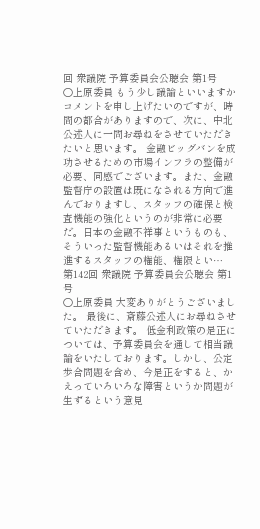回 衆議院 予算委員会公聴会 第1号
○上原委員 もう少し議論といいますかコメントを申し上げたいのですが、時間の都合がありますので、次に、中北公述人に一問お尋ねをさせていただきたいと思います。 金融ビッグバンを成功させるための市場インフラの整備が必要、同感でございます。また、金融監督庁の設置は既になされる方向で進んでおりますし、スタッフの確保と検査機能の強化というのが非常に必要だ。日本の金融不祥事というものも、そういった監督機能あるいはそれを推進するスタッフの権能、権限とい…
第142回 衆議院 予算委員会公聴会 第1号
○上原委員 大変ありがとうございました。 最後に、斎藤公述人にお尋ねさせていただきます。 低金利政策の是正については、予算委員会を通して相当議論をいたしております。しかし、公定歩合問題を含め、今是正をすると、かえっていろいろな障害というか問題が生ずるという意見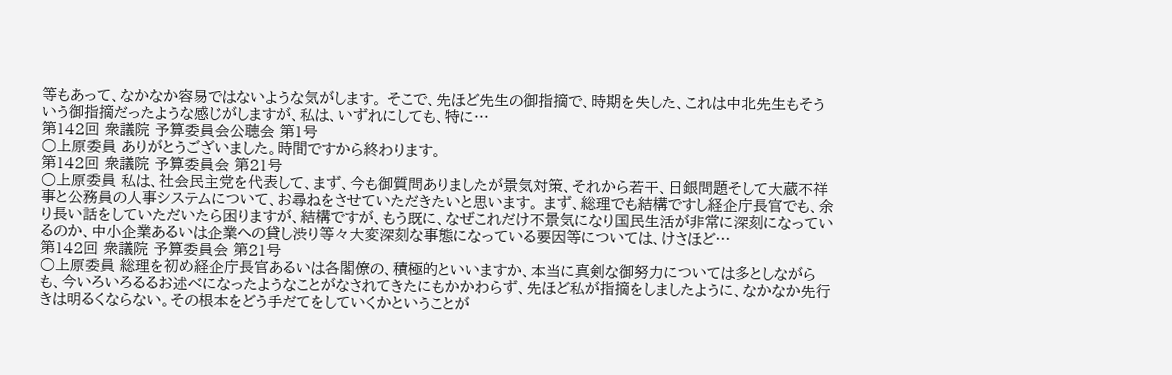等もあって、なかなか容易ではないような気がします。 そこで、先ほど先生の御指摘で、時期を失した、これは中北先生もそういう御指摘だったような感じがしますが、私は、いずれにしても、特に…
第142回 衆議院 予算委員会公聴会 第1号
○上原委員 ありがとうございました。時間ですから終わります。
第142回 衆議院 予算委員会 第21号
○上原委員 私は、社会民主党を代表して、まず、今も御質問ありましたが景気対策、それから若干、日銀問題そして大蔵不祥事と公務員の人事システムについて、お尋ねをさせていただきたいと思います。 まず、総理でも結構ですし経企庁長官でも、余り長い話をしていただいたら困りますが、結構ですが、もう既に、なぜこれだけ不景気になり国民生活が非常に深刻になっているのか、中小企業あるいは企業への貸し渋り等々大変深刻な事態になっている要因等については、けさほど…
第142回 衆議院 予算委員会 第21号
○上原委員 総理を初め経企庁長官あるいは各閣僚の、積極的といいますか、本当に真剣な御努力については多としながらも、今いろいろるるお述べになったようなことがなされてきたにもかかわらず、先ほど私が指摘をしましたように、なかなか先行きは明るくならない。その根本をどう手だてをしていくかということが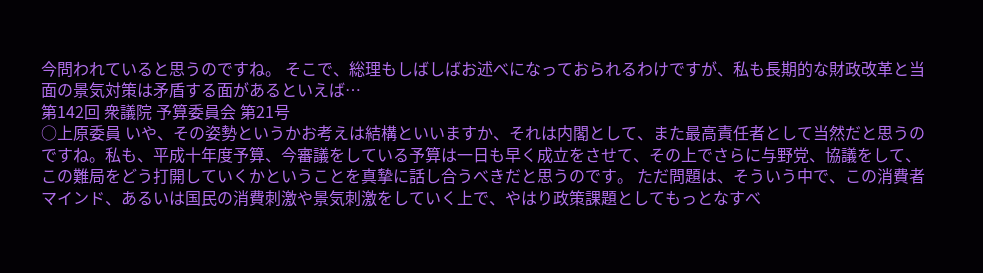今問われていると思うのですね。 そこで、総理もしばしばお述べになっておられるわけですが、私も長期的な財政改革と当面の景気対策は矛盾する面があるといえば…
第142回 衆議院 予算委員会 第21号
○上原委員 いや、その姿勢というかお考えは結構といいますか、それは内閣として、また最高責任者として当然だと思うのですね。私も、平成十年度予算、今審議をしている予算は一日も早く成立をさせて、その上でさらに与野党、協議をして、この難局をどう打開していくかということを真摯に話し合うべきだと思うのです。 ただ問題は、そういう中で、この消費者マインド、あるいは国民の消費刺激や景気刺激をしていく上で、やはり政策課題としてもっとなすべ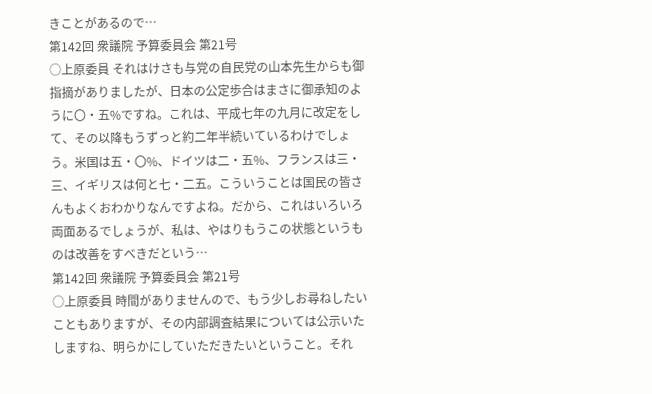きことがあるので…
第142回 衆議院 予算委員会 第21号
○上原委員 それはけさも与党の自民党の山本先生からも御指摘がありましたが、日本の公定歩合はまさに御承知のように〇・五%ですね。これは、平成七年の九月に改定をして、その以降もうずっと約二年半続いているわけでしょう。米国は五・〇%、ドイツは二・五%、フランスは三・三、イギリスは何と七・二五。こういうことは国民の皆さんもよくおわかりなんですよね。だから、これはいろいろ両面あるでしょうが、私は、やはりもうこの状態というものは改善をすべきだという…
第142回 衆議院 予算委員会 第21号
○上原委員 時間がありませんので、もう少しお尋ねしたいこともありますが、その内部調査結果については公示いたしますね、明らかにしていただきたいということ。それ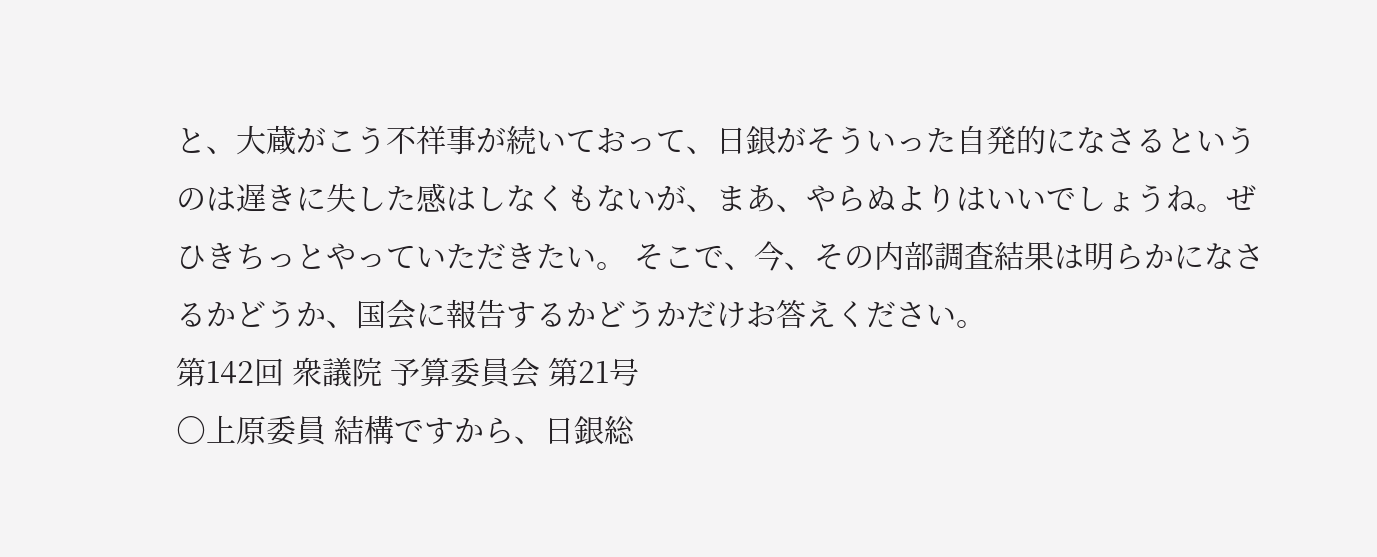と、大蔵がこう不祥事が続いておって、日銀がそういった自発的になさるというのは遅きに失した感はしなくもないが、まあ、やらぬよりはいいでしょうね。ぜひきちっとやっていただきたい。 そこで、今、その内部調査結果は明らかになさるかどうか、国会に報告するかどうかだけお答えください。
第142回 衆議院 予算委員会 第21号
○上原委員 結構ですから、日銀総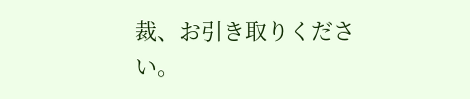裁、お引き取りください。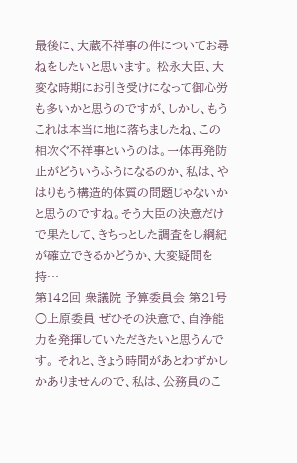最後に、大蔵不祥事の件についてお尋ねをしたいと思います。 松永大臣、大変な時期にお引き受けになって御心労も多いかと思うのですが、しかし、もうこれは本当に地に落ちましたね、この相次ぐ不祥事というのは。一体再発防止がどういうふうになるのか、私は、やはりもう構造的体質の問題じゃないかと思うのですね。そう大臣の決意だけで果たして、きちっとした調査をし綱紀が確立できるかどうか、大変疑問を持…
第142回 衆議院 予算委員会 第21号
○上原委員 ぜひその決意で、自浄能力を発揮していただきたいと思うんです。 それと、きょう時間があとわずかしかありませんので、私は、公務員のこ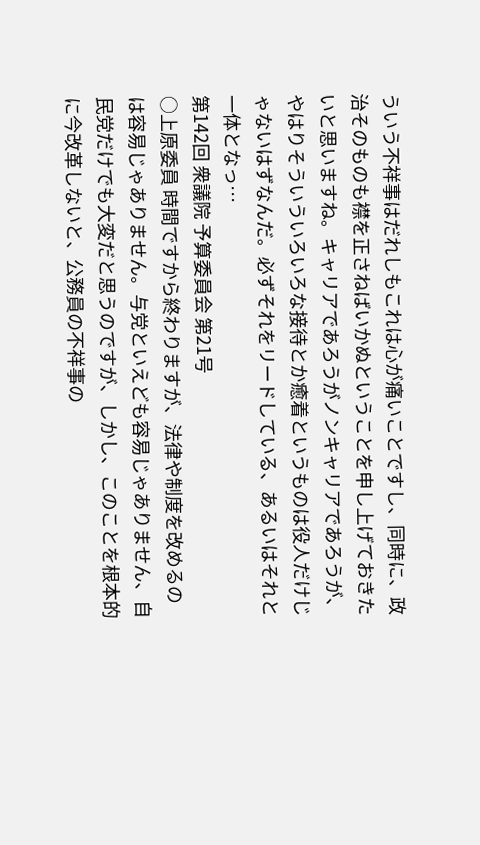ういう不祥事はだれしもこれは心が痛いことですし、同時に、政治そのものも襟を正さねばいかぬということを申し上げておきたいと思いますね。キャリアであろうがノンキャリアであろうが、やはりそういういろいろな接待とか癒着というものは役人だけじゃないはずなんだ。必ずそれをリードしている、あるいはそれと一体となっ…
第142回 衆議院 予算委員会 第21号
○上原委員 時間ですから終わりますが、法律や制度を改めるのは容易じゃありません。与党といえども容易じゃありません、自民党だけでも大変だと思うのですが、しかし、このことを根本的に今改革しないと、公務員の不祥事の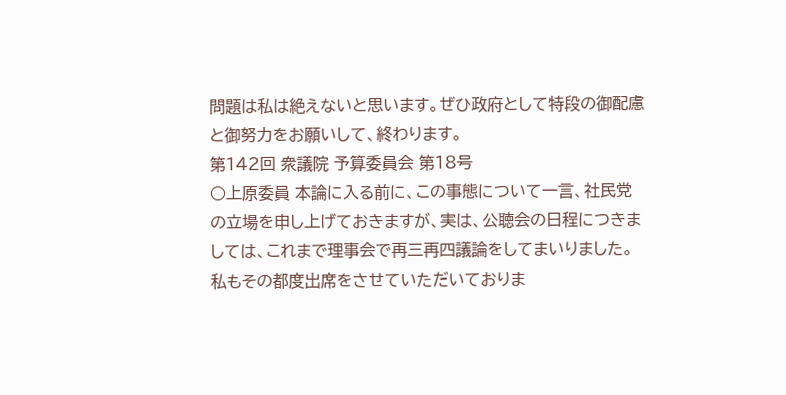問題は私は絶えないと思います。ぜひ政府として特段の御配慮と御努力をお願いして、終わります。
第142回 衆議院 予算委員会 第18号
○上原委員 本論に入る前に、この事態について一言、社民党の立場を申し上げておきますが、実は、公聴会の日程につきましては、これまで理事会で再三再四議論をしてまいりました。私もその都度出席をさせていただいておりま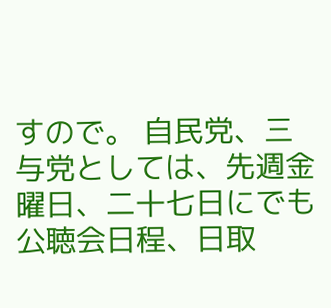すので。 自民党、三与党としては、先週金曜日、二十七日にでも公聴会日程、日取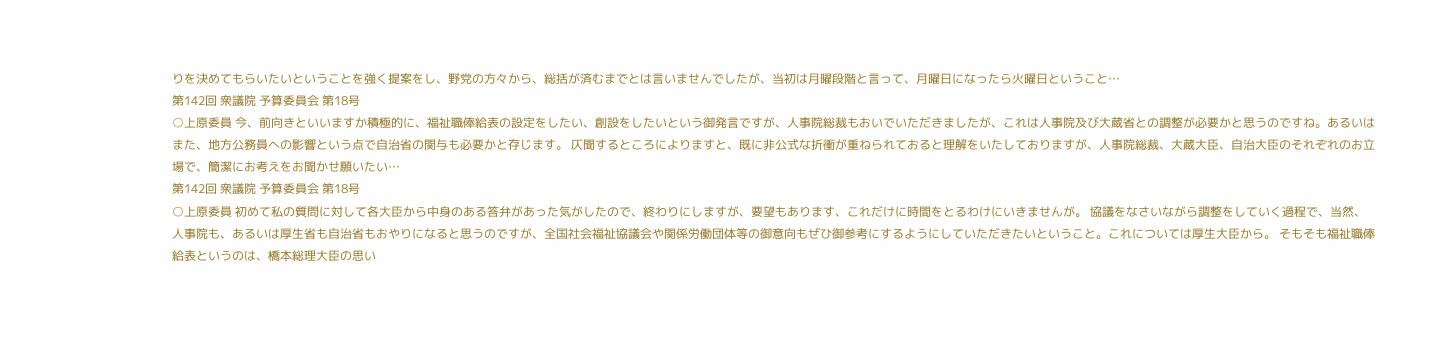りを決めてもらいたいということを強く提案をし、野党の方々から、総括が済むまでとは言いませんでしたが、当初は月曜段階と言って、月曜日になったら火曜日ということ…
第142回 衆議院 予算委員会 第18号
○上原委員 今、前向きといいますか積極的に、福祉職俸給表の設定をしたい、創設をしたいという御発言ですが、人事院総裁もおいでいただきましたが、これは人事院及び大蔵省との調整が必要かと思うのですね。あるいはまた、地方公務員への影響という点で自治省の関与も必要かと存じます。 仄聞するところによりますと、既に非公式な折衝が重ねられておると理解をいたしておりますが、人事院総裁、大蔵大臣、自治大臣のそれぞれのお立場で、簡潔にお考えをお聞かせ願いたい…
第142回 衆議院 予算委員会 第18号
○上原委員 初めて私の質問に対して各大臣から中身のある答弁があった気がしたので、終わりにしますが、要望もあります、これだけに時間をとるわけにいきませんが。 協議をなさいながら調整をしていく過程で、当然、人事院も、あるいは厚生省も自治省もおやりになると思うのですが、全国社会福祉協議会や関係労働団体等の御意向もぜひ御参考にするようにしていただきたいということ。これについては厚生大臣から。 そもそも福祉職俸給表というのは、橋本総理大臣の思い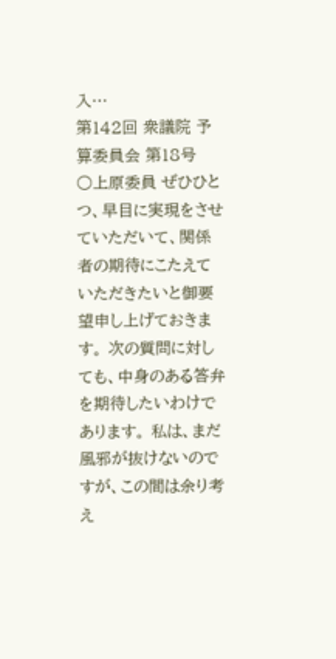入…
第142回 衆議院 予算委員会 第18号
○上原委員 ぜひひとつ、早目に実現をさせていただいて、関係者の期待にこたえていただきたいと御要望申し上げておきます。 次の質問に対しても、中身のある答弁を期待したいわけであります。 私は、まだ風邪が抜けないのですが、この間は余り考え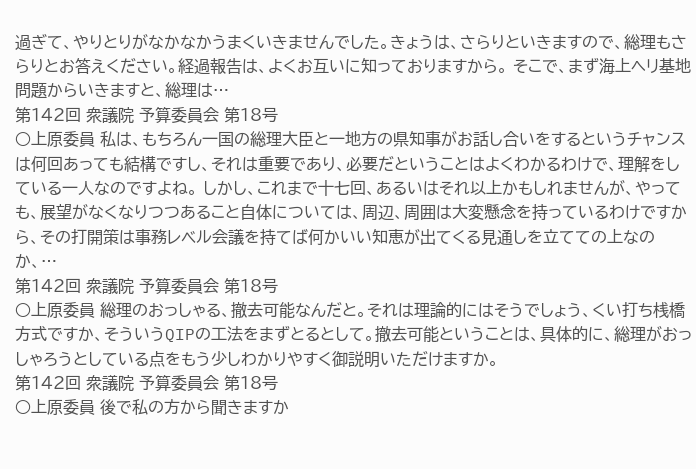過ぎて、やりとりがなかなかうまくいきませんでした。きょうは、さらりといきますので、総理もさらりとお答えください。経過報告は、よくお互いに知っておりますから。 そこで、まず海上ヘリ基地問題からいきますと、総理は…
第142回 衆議院 予算委員会 第18号
○上原委員 私は、もちろん一国の総理大臣と一地方の県知事がお話し合いをするというチャンスは何回あっても結構ですし、それは重要であり、必要だということはよくわかるわけで、理解をしている一人なのですよね。 しかし、これまで十七回、あるいはそれ以上かもしれませんが、やっても、展望がなくなりつつあること自体については、周辺、周囲は大変懸念を持っているわけですから、その打開策は事務レベル会議を持てば何かいい知恵が出てくる見通しを立てての上なのか、…
第142回 衆議院 予算委員会 第18号
○上原委員 総理のおっしゃる、撤去可能なんだと。それは理論的にはそうでしょう、くい打ち桟橋方式ですか、そういうQIPの工法をまずとるとして。撤去可能ということは、具体的に、総理がおっしゃろうとしている点をもう少しわかりやすく御説明いただけますか。
第142回 衆議院 予算委員会 第18号
○上原委員 後で私の方から聞きますか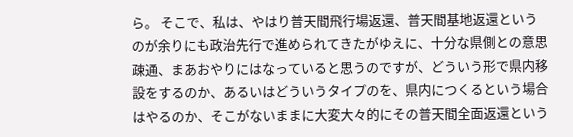ら。 そこで、私は、やはり普天間飛行場返還、普天間基地返還というのが余りにも政治先行で進められてきたがゆえに、十分な県側との意思疎通、まあおやりにはなっていると思うのですが、どういう形で県内移設をするのか、あるいはどういうタイプのを、県内につくるという場合はやるのか、そこがないままに大変大々的にその普天間全面返還という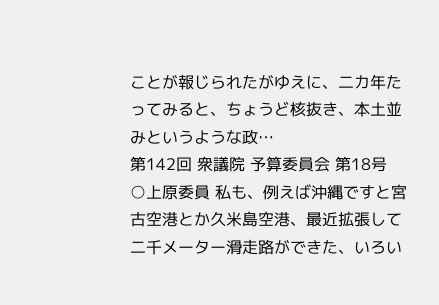ことが報じられたがゆえに、二カ年たってみると、ちょうど核抜き、本土並みというような政…
第142回 衆議院 予算委員会 第18号
○上原委員 私も、例えば沖縄ですと宮古空港とか久米島空港、最近拡張して二千メーター滑走路ができた、いろい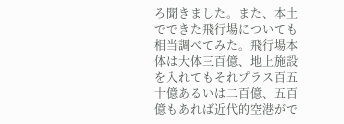ろ聞きました。また、本土でできた飛行場についても相当調べてみた。飛行場本体は大体三百億、地上施設を入れてもそれプラス百五十億あるいは二百億、五百億もあれば近代的空港がで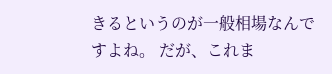きるというのが一般相場なんですよね。 だが、これま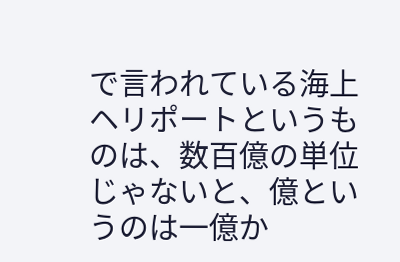で言われている海上ヘリポートというものは、数百億の単位じゃないと、億というのは一億か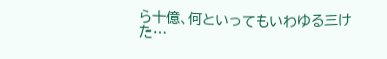ら十億、何といってもいわゆる三けた…